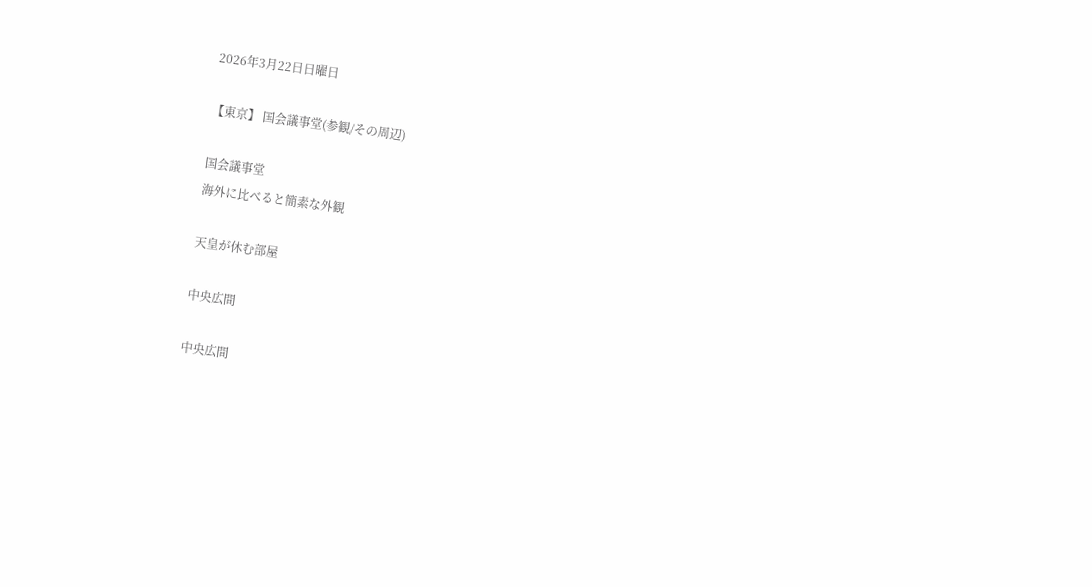2026年3月22日日曜日

【東京】 国会議事堂(参観/その周辺)

国会議事堂
海外に比べると簡素な外観

天皇が休む部屋

中央広間

中央広間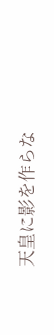天皇に影を作らな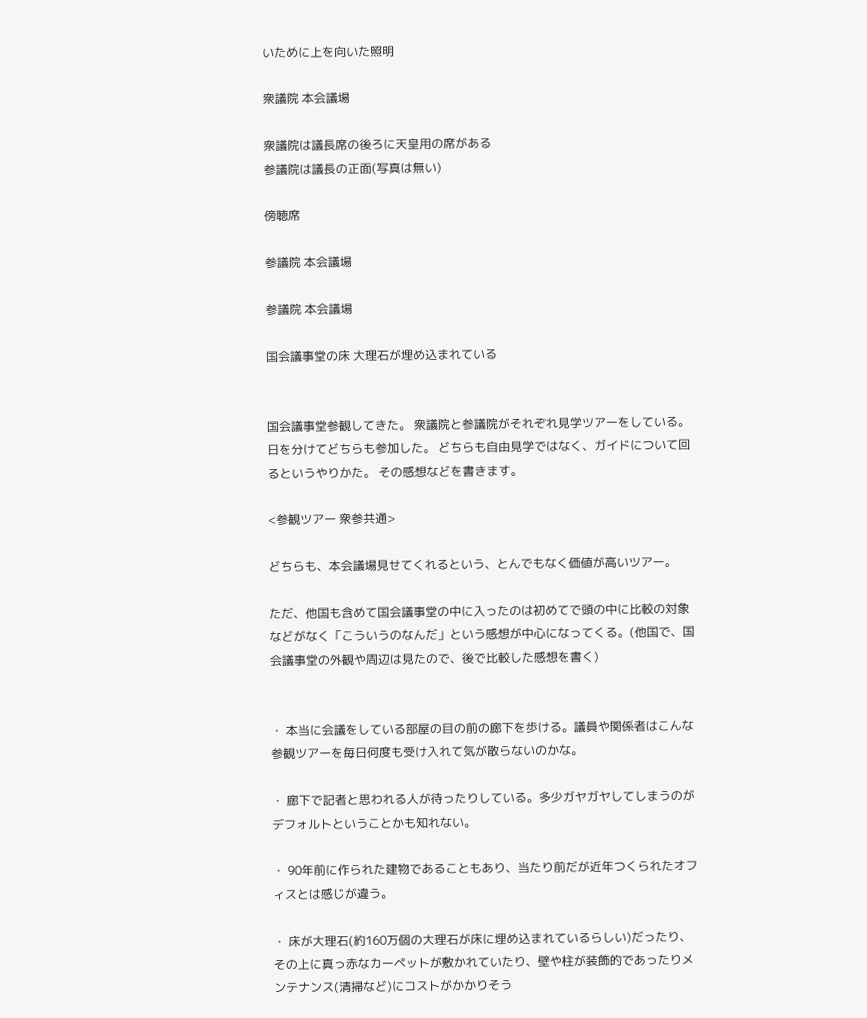いために上を向いた照明

衆議院 本会議場

衆議院は議長席の後ろに天皇用の席がある
参議院は議長の正面(写真は無い)

傍聴席

参議院 本会議場

参議院 本会議場

国会議事堂の床 大理石が埋め込まれている


国会議事堂参観してきた。 衆議院と参議院がそれぞれ見学ツアーをしている。日を分けてどちらも参加した。 どちらも自由見学ではなく、ガイドについて回るというやりかた。 その感想などを書きます。

<参観ツアー 衆参共通>

どちらも、本会議場見せてくれるという、とんでもなく価値が高いツアー。

ただ、他国も含めて国会議事堂の中に入ったのは初めてで頭の中に比較の対象などがなく「こういうのなんだ」という感想が中心になってくる。(他国で、国会議事堂の外観や周辺は見たので、後で比較した感想を書く)


・ 本当に会議をしている部屋の目の前の廊下を歩ける。議員や関係者はこんな参観ツアーを毎日何度も受け入れて気が散らないのかな。

・ 廊下で記者と思われる人が待ったりしている。多少ガヤガヤしてしまうのがデフォルトということかも知れない。

・ 90年前に作られた建物であることもあり、当たり前だが近年つくられたオフィスとは感じが違う。

・ 床が大理石(約160万個の大理石が床に埋め込まれているらしい)だったり、その上に真っ赤なカーペットが敷かれていたり、壁や柱が装飾的であったりメンテナンス(清掃など)にコストがかかりそう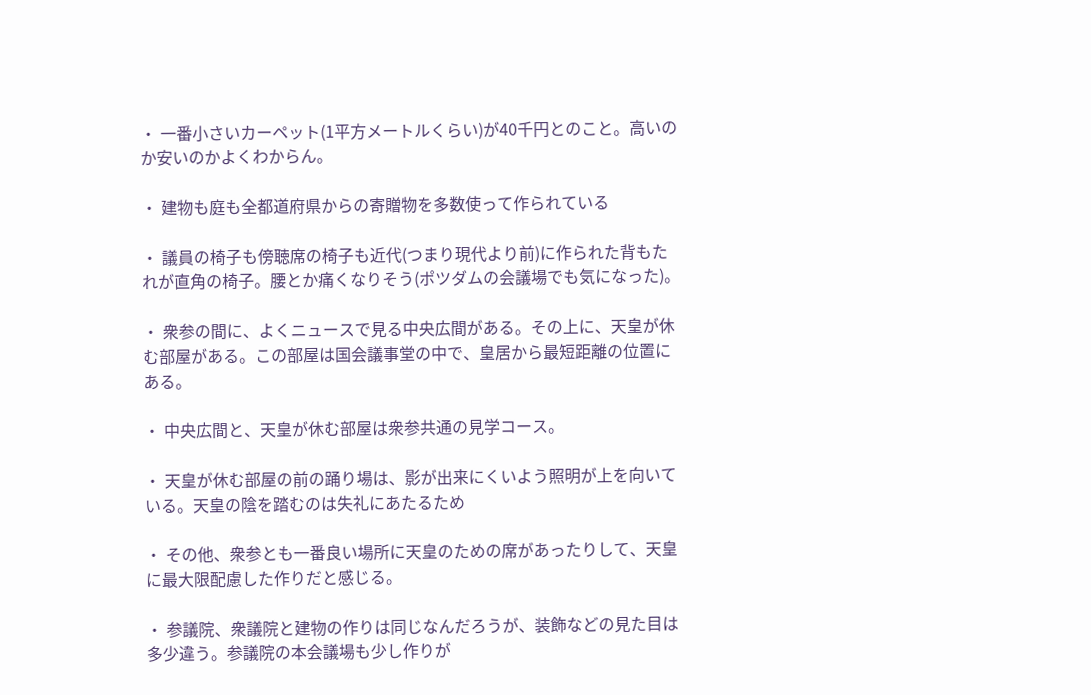・ 一番小さいカーペット(1平方メートルくらい)が40千円とのこと。高いのか安いのかよくわからん。

・ 建物も庭も全都道府県からの寄贈物を多数使って作られている

・ 議員の椅子も傍聴席の椅子も近代(つまり現代より前)に作られた背もたれが直角の椅子。腰とか痛くなりそう(ポツダムの会議場でも気になった)。

・ 衆参の間に、よくニュースで見る中央広間がある。その上に、天皇が休む部屋がある。この部屋は国会議事堂の中で、皇居から最短距離の位置にある。

・ 中央広間と、天皇が休む部屋は衆参共通の見学コース。

・ 天皇が休む部屋の前の踊り場は、影が出来にくいよう照明が上を向いている。天皇の陰を踏むのは失礼にあたるため

・ その他、衆参とも一番良い場所に天皇のための席があったりして、天皇に最大限配慮した作りだと感じる。

・ 参議院、衆議院と建物の作りは同じなんだろうが、装飾などの見た目は多少違う。参議院の本会議場も少し作りが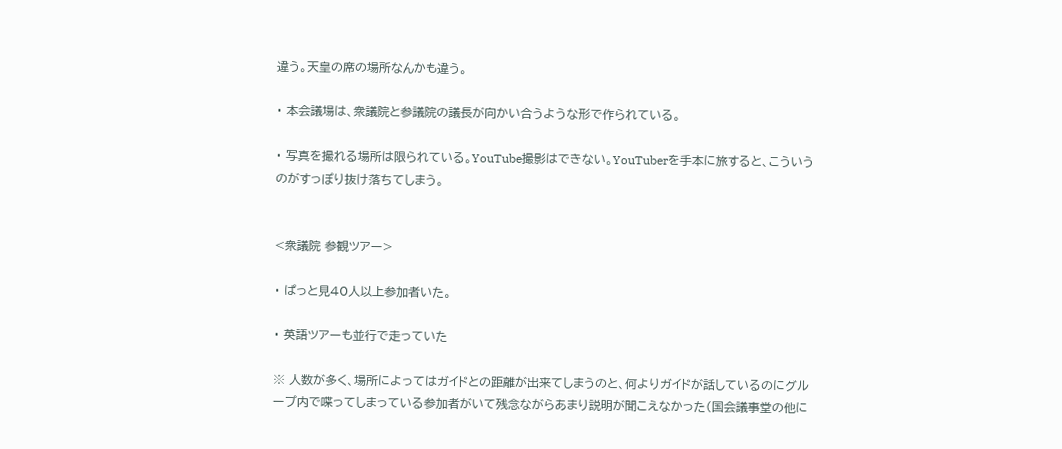違う。天皇の席の場所なんかも違う。

・ 本会議場は、衆議院と参議院の議長が向かい合うような形で作られている。

・ 写真を撮れる場所は限られている。YouTube撮影はできない。YouTuberを手本に旅すると、こういうのがすっぽり抜け落ちてしまう。


<衆議院 参観ツアー>

・ ぱっと見40人以上参加者いた。

・ 英語ツアーも並行で走っていた

※ 人数が多く、場所によってはガイドとの距離が出来てしまうのと、何よりガイドが話しているのにグループ内で喋ってしまっている参加者がいて残念ながらあまり説明が聞こえなかった(国会議事堂の他に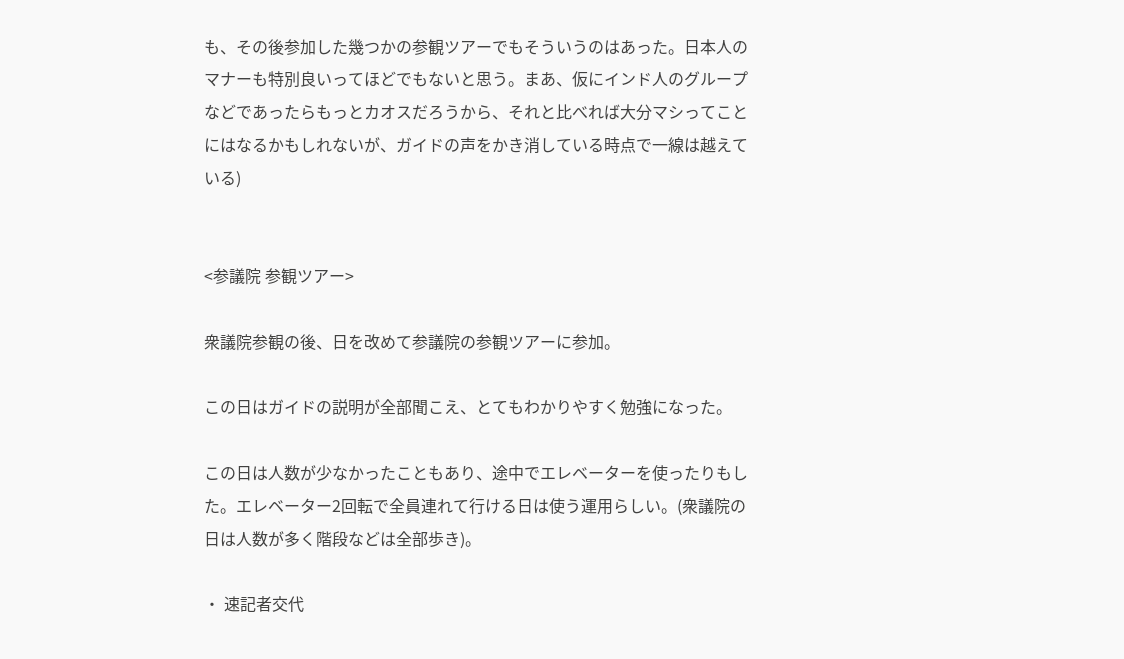も、その後参加した幾つかの参観ツアーでもそういうのはあった。日本人のマナーも特別良いってほどでもないと思う。まあ、仮にインド人のグループなどであったらもっとカオスだろうから、それと比べれば大分マシってことにはなるかもしれないが、ガイドの声をかき消している時点で一線は越えている)


<参議院 参観ツアー>

衆議院参観の後、日を改めて参議院の参観ツアーに参加。

この日はガイドの説明が全部聞こえ、とてもわかりやすく勉強になった。

この日は人数が少なかったこともあり、途中でエレベーターを使ったりもした。エレベーター2回転で全員連れて行ける日は使う運用らしい。(衆議院の日は人数が多く階段などは全部歩き)。

・ 速記者交代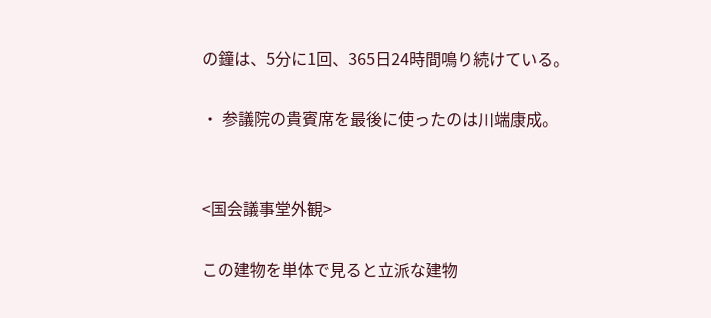の鐘は、5分に1回、365日24時間鳴り続けている。

・ 参議院の貴賓席を最後に使ったのは川端康成。


<国会議事堂外観>

この建物を単体で見ると立派な建物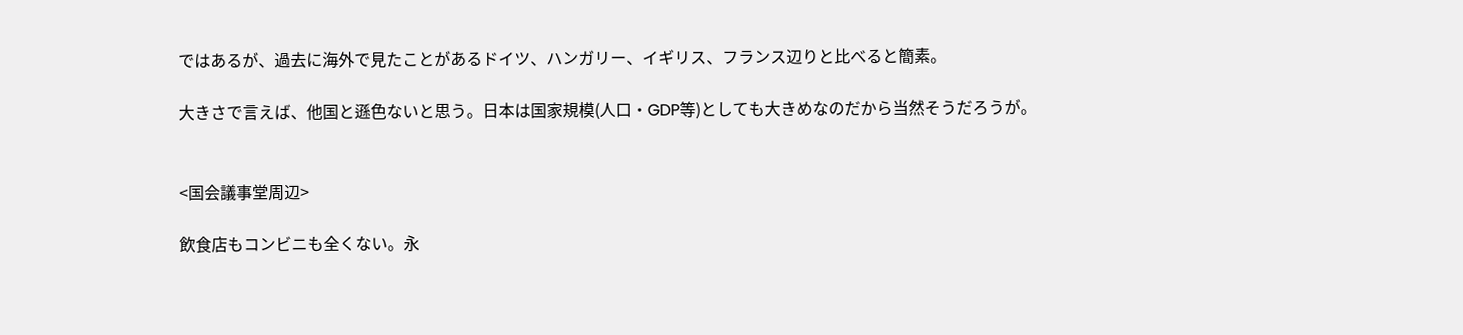ではあるが、過去に海外で見たことがあるドイツ、ハンガリー、イギリス、フランス辺りと比べると簡素。

大きさで言えば、他国と遜色ないと思う。日本は国家規模(人口・GDP等)としても大きめなのだから当然そうだろうが。


<国会議事堂周辺>

飲食店もコンビニも全くない。永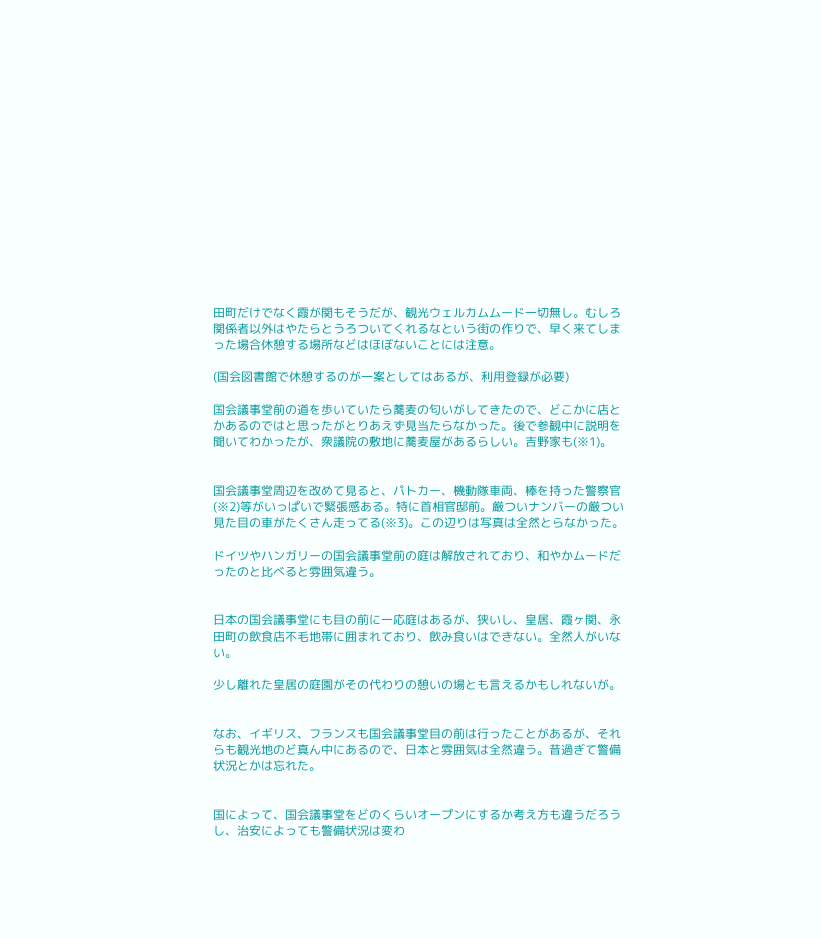田町だけでなく霞が関もそうだが、観光ウェルカムムード一切無し。むしろ関係者以外はやたらとうろついてくれるなという街の作りで、早く来てしまった場合休憩する場所などはほぼないことには注意。

(国会図書館で休憩するのが一案としてはあるが、利用登録が必要)

国会議事堂前の道を歩いていたら蕎麦の匂いがしてきたので、どこかに店とかあるのではと思ったがとりあえず見当たらなかった。後で参観中に説明を聞いてわかったが、衆議院の敷地に蕎麦屋があるらしい。吉野家も(※1)。


国会議事堂周辺を改めて見ると、パトカー、機動隊車両、棒を持った警察官(※2)等がいっぱいで緊張感ある。特に首相官邸前。厳ついナンバーの厳つい見た目の車がたくさん走ってる(※3)。この辺りは写真は全然とらなかった。

ドイツやハンガリーの国会議事堂前の庭は解放されており、和やかムードだったのと比べると雰囲気違う。


日本の国会議事堂にも目の前に一応庭はあるが、狭いし、皇居、霞ヶ関、永田町の飲食店不毛地帯に囲まれており、飲み食いはできない。全然人がいない。

少し離れた皇居の庭園がその代わりの憩いの場とも言えるかもしれないが。


なお、イギリス、フランスも国会議事堂目の前は行ったことがあるが、それらも観光地のど真ん中にあるので、日本と雰囲気は全然違う。昔過ぎて警備状況とかは忘れた。


国によって、国会議事堂をどのくらいオープンにするか考え方も違うだろうし、治安によっても警備状況は変わ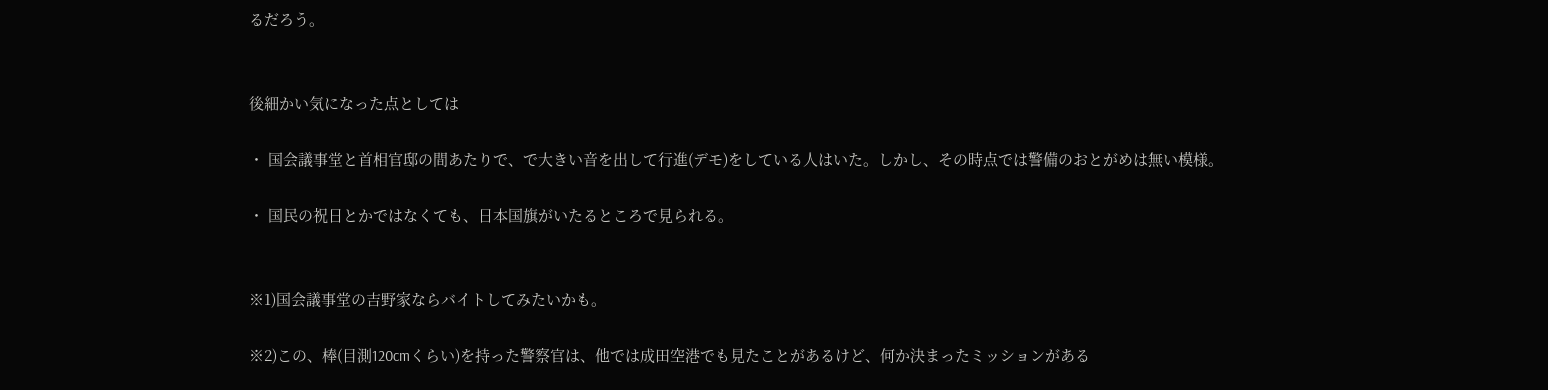るだろう。


後細かい気になった点としては

・ 国会議事堂と首相官邸の間あたりで、で大きい音を出して行進(デモ)をしている人はいた。しかし、その時点では警備のおとがめは無い模様。

・ 国民の祝日とかではなくても、日本国旗がいたるところで見られる。


※1)国会議事堂の吉野家ならバイトしてみたいかも。

※2)この、棒(目測120cmくらい)を持った警察官は、他では成田空港でも見たことがあるけど、何か決まったミッションがある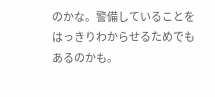のかな。警備していることをはっきりわからせるためでもあるのかも。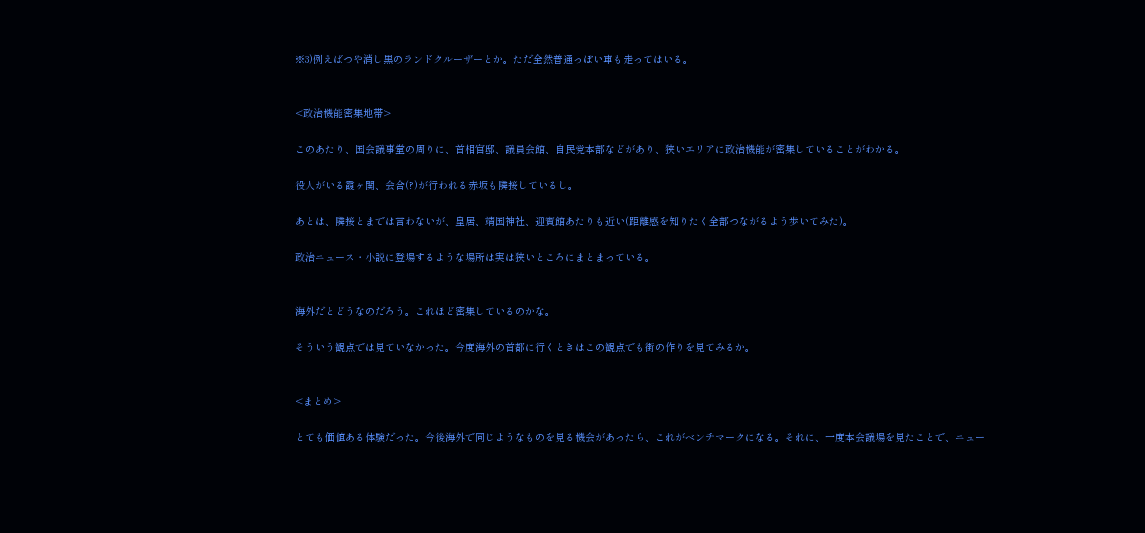※3)例えばつや消し黒のランドクルーザーとか。ただ全然普通っぽい車も走ってはいる。


<政治機能密集地帯>

このあたり、国会議事堂の周りに、首相官邸、議員会館、自民党本部などがあり、狭いエリアに政治機能が密集していることがわかる。

役人がいる霞ヶ関、会合(?)が行われる赤坂も隣接しているし。

あとは、隣接とまでは言わないが、皇居、靖国神社、迎賓館あたりも近い(距離感を知りたく全部つながるよう歩いてみた)。

政治ニュース・小説に登場するような場所は実は狭いところにまとまっている。


海外だとどうなのだろう。これほど密集しているのかな。

そういう観点では見ていなかった。今度海外の首都に行くときはこの観点でも街の作りを見てみるか。


<まとめ>

とても価値ある体験だった。今後海外で同じようなものを見る機会があったら、これがベンチマークになる。それに、一度本会議場を見たことで、ニュー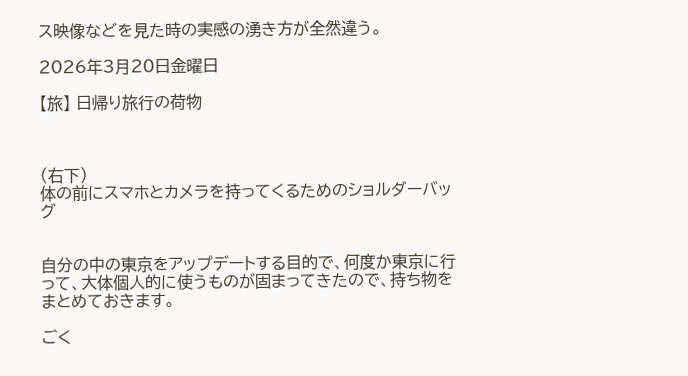ス映像などを見た時の実感の湧き方が全然違う。

2026年3月20日金曜日

【旅】 日帰り旅行の荷物



(右下)
体の前にスマホとカメラを持ってくるためのショルダーバッグ


自分の中の東京をアップデートする目的で、何度か東京に行って、大体個人的に使うものが固まってきたので、持ち物をまとめておきます。

ごく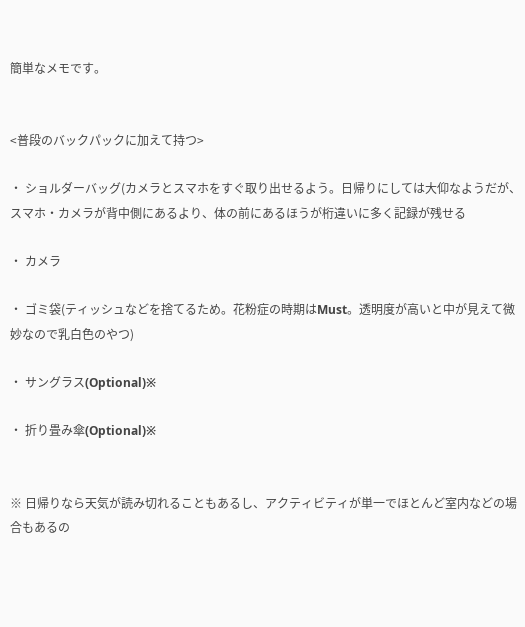簡単なメモです。


<普段のバックパックに加えて持つ>

・ ショルダーバッグ(カメラとスマホをすぐ取り出せるよう。日帰りにしては大仰なようだが、スマホ・カメラが背中側にあるより、体の前にあるほうが桁違いに多く記録が残せる

・ カメラ

・ ゴミ袋(ティッシュなどを捨てるため。花粉症の時期はMust。透明度が高いと中が見えて微妙なので乳白色のやつ)

・ サングラス(Optional)※

・ 折り畳み傘(Optional)※


※ 日帰りなら天気が読み切れることもあるし、アクティビティが単一でほとんど室内などの場合もあるの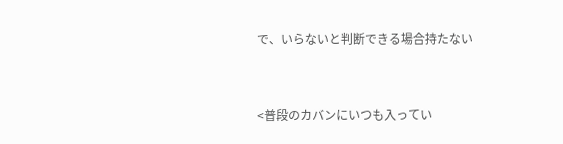で、いらないと判断できる場合持たない


<普段のカバンにいつも入ってい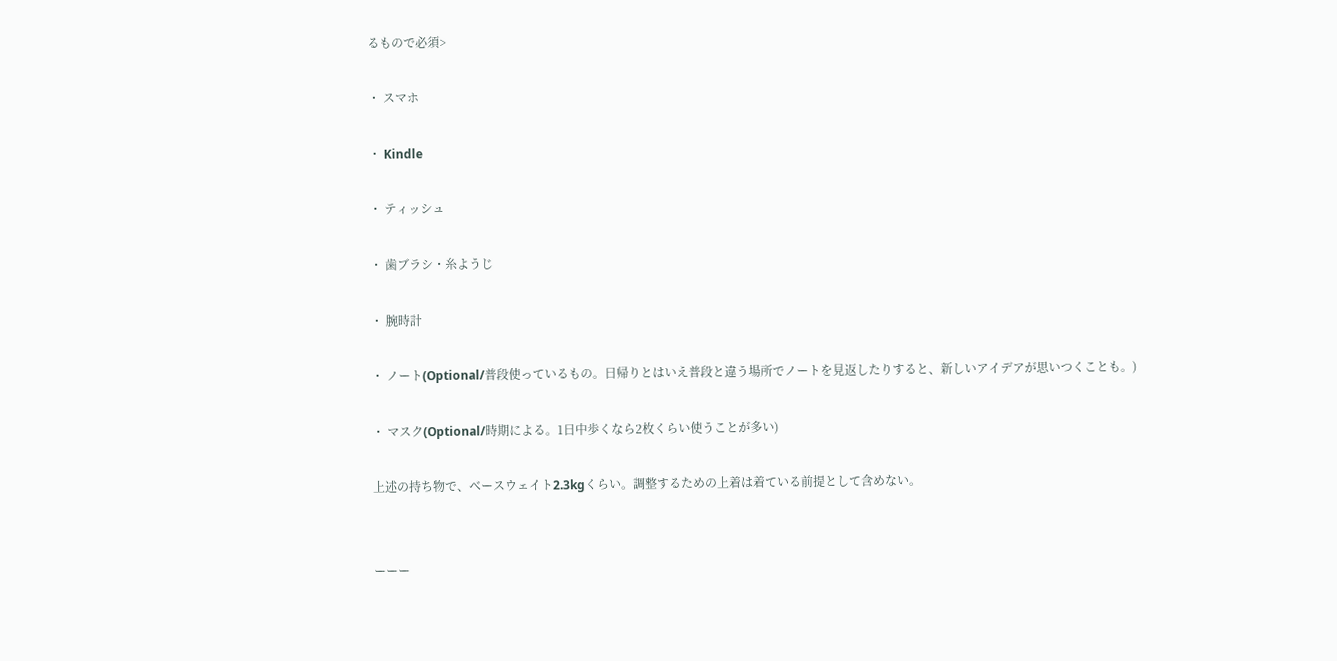るもので必須>

・ スマホ

・ Kindle

・ ティッシュ

・ 歯ブラシ・糸ようじ

・ 腕時計

・ ノート(Optional/普段使っているもの。日帰りとはいえ普段と違う場所でノートを見返したりすると、新しいアイデアが思いつくことも。)

・ マスク(Optional/時期による。1日中歩くなら2枚くらい使うことが多い)

上述の持ち物で、ベースウェイト2.3kgくらい。調整するための上着は着ている前提として含めない。


ーーー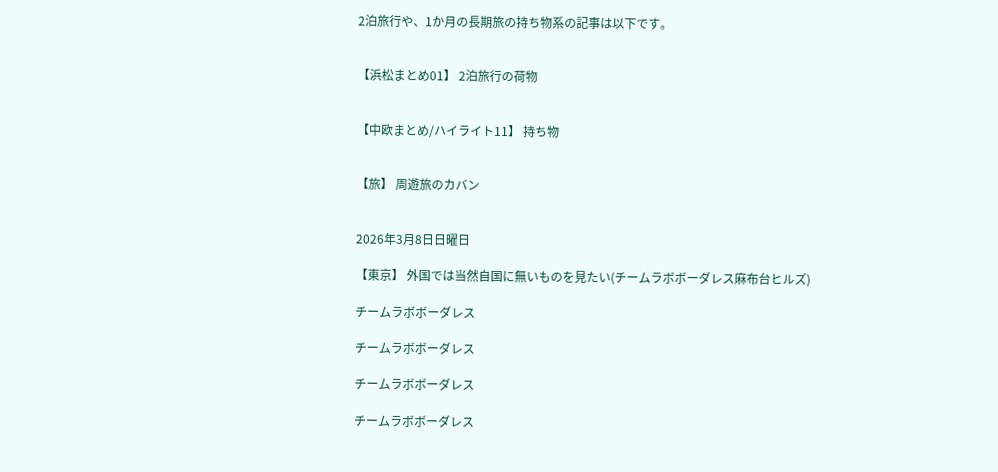2泊旅行や、1か月の長期旅の持ち物系の記事は以下です。


【浜松まとめ01】 2泊旅行の荷物


【中欧まとめ/ハイライト11】 持ち物


【旅】 周遊旅のカバン


2026年3月8日日曜日

【東京】 外国では当然自国に無いものを見たい(チームラボボーダレス麻布台ヒルズ)

チームラボボーダレス

チームラボボーダレス

チームラボボーダレス

チームラボボーダレス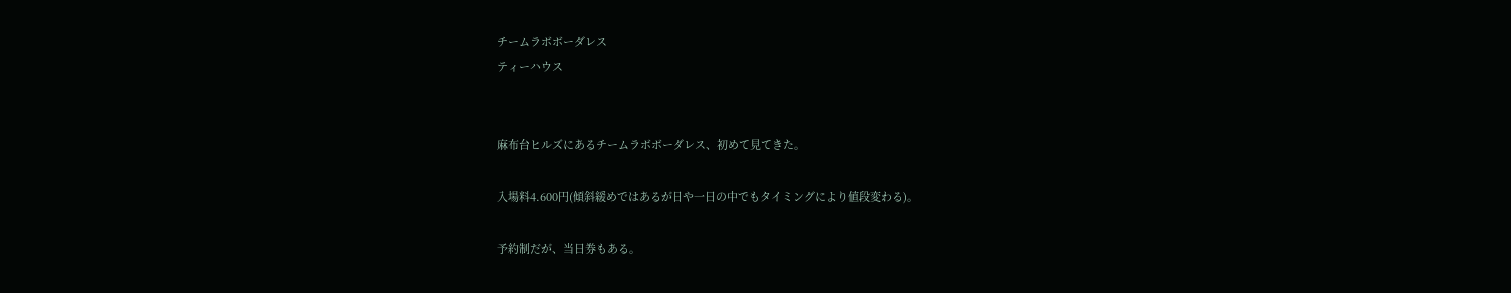チームラボボーダレス
ティーハウス


麻布台ヒルズにあるチームラボボーダレス、初めて見てきた。

入場料4.600円(傾斜緩めではあるが日や一日の中でもタイミングにより値段変わる)。

予約制だが、当日券もある。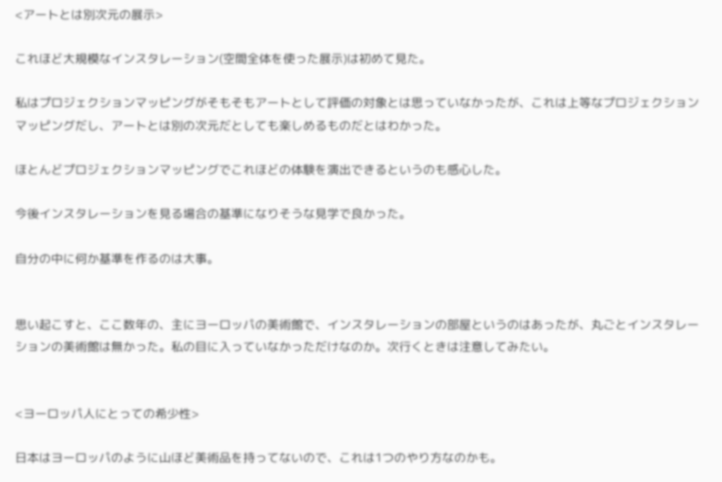<アートとは別次元の展示>

これほど大規模なインスタレーション(空間全体を使った展示)は初めて見た。

私はプロジェクションマッピングがそもそもアートとして評価の対象とは思っていなかったが、これは上等なプロジェクションマッピングだし、アートとは別の次元だとしても楽しめるものだとはわかった。

ほとんどプロジェクションマッピングでこれほどの体験を演出できるというのも感心した。

今後インスタレーションを見る場合の基準になりそうな見学で良かった。

自分の中に何か基準を作るのは大事。


思い起こすと、ここ数年の、主にヨーロッパの美術館で、インスタレーションの部屋というのはあったが、丸ごとインスタレーションの美術館は無かった。私の目に入っていなかっただけなのか。次行くときは注意してみたい。


<ヨーロッパ人にとっての希少性>

日本はヨーロッパのように山ほど美術品を持ってないので、これは1つのやり方なのかも。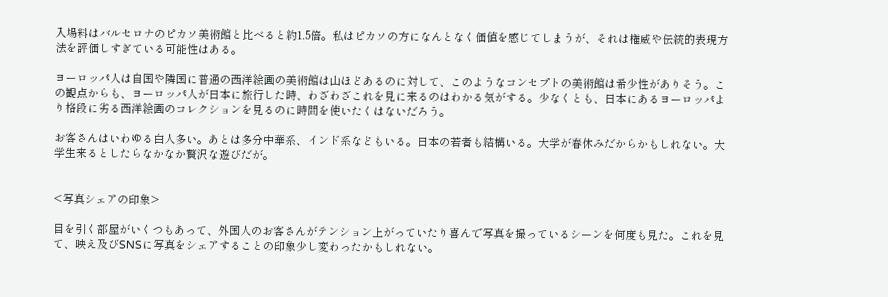入場料はバルセロナのピカソ美術館と比べると約1.5倍。私はピカソの方になんとなく価値を感じてしまうが、それは権威や伝統的表現方法を評価しすぎている可能性はある。

ヨーロッパ人は自国や隣国に普通の西洋絵画の美術館は山ほどあるのに対して、このようなコンセプトの美術館は希少性がありそう。この観点からも、ヨーロッパ人が日本に旅行した時、わざわざこれを見に来るのはわかる気がする。少なくとも、日本にあるヨーロッパより格段に劣る西洋絵画のコレクションを見るのに時間を使いたくはないだろう。

お客さんはいわゆる白人多い。あとは多分中華系、インド系などもいる。日本の若者も結構いる。大学が春休みだからかもしれない。大学生来るとしたらなかなか贅沢な遊びだが。


<写真シェアの印象>

目を引く部屋がいくつもあって、外国人のお客さんがテンション上がっていたり喜んで写真を撮っているシーンを何度も見た。これを見て、映え及びSNSに写真をシェアすることの印象少し変わったかもしれない。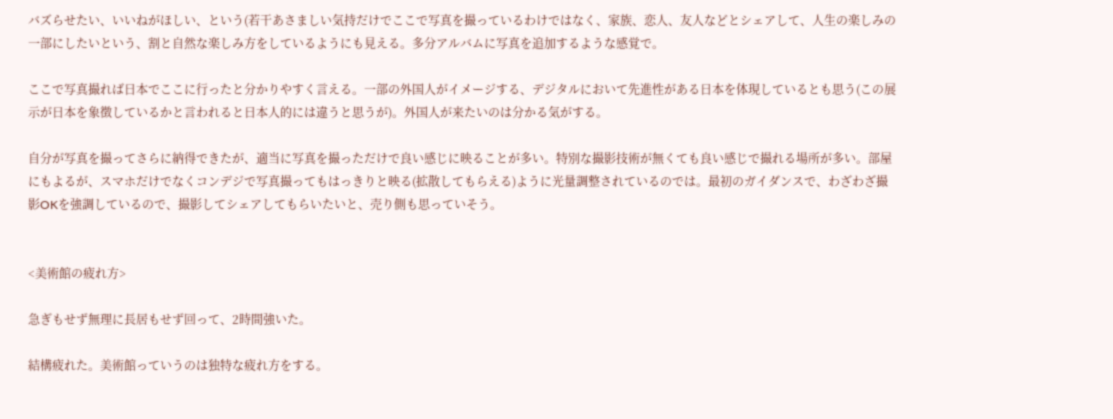バズらせたい、いいねがほしい、という(若干あさましい気持だけでここで写真を撮っているわけではなく、家族、恋人、友人などとシェアして、人生の楽しみの一部にしたいという、割と自然な楽しみ方をしているようにも見える。多分アルバムに写真を追加するような感覚で。

ここで写真撮れば日本でここに行ったと分かりやすく言える。一部の外国人がイメージする、デジタルにおいて先進性がある日本を体現しているとも思う(この展示が日本を象徴しているかと言われると日本人的には違うと思うが)。外国人が来たいのは分かる気がする。

自分が写真を撮ってさらに納得できたが、適当に写真を撮っただけで良い感じに映ることが多い。特別な撮影技術が無くても良い感じで撮れる場所が多い。部屋にもよるが、スマホだけでなくコンデジで写真撮ってもはっきりと映る(拡散してもらえる)ように光量調整されているのでは。最初のガイダンスで、わざわざ撮影OKを強調しているので、撮影してシェアしてもらいたいと、売り側も思っていそう。


<美術館の疲れ方>

急ぎもせず無理に長居もせず回って、2時間強いた。

結構疲れた。美術館っていうのは独特な疲れ方をする。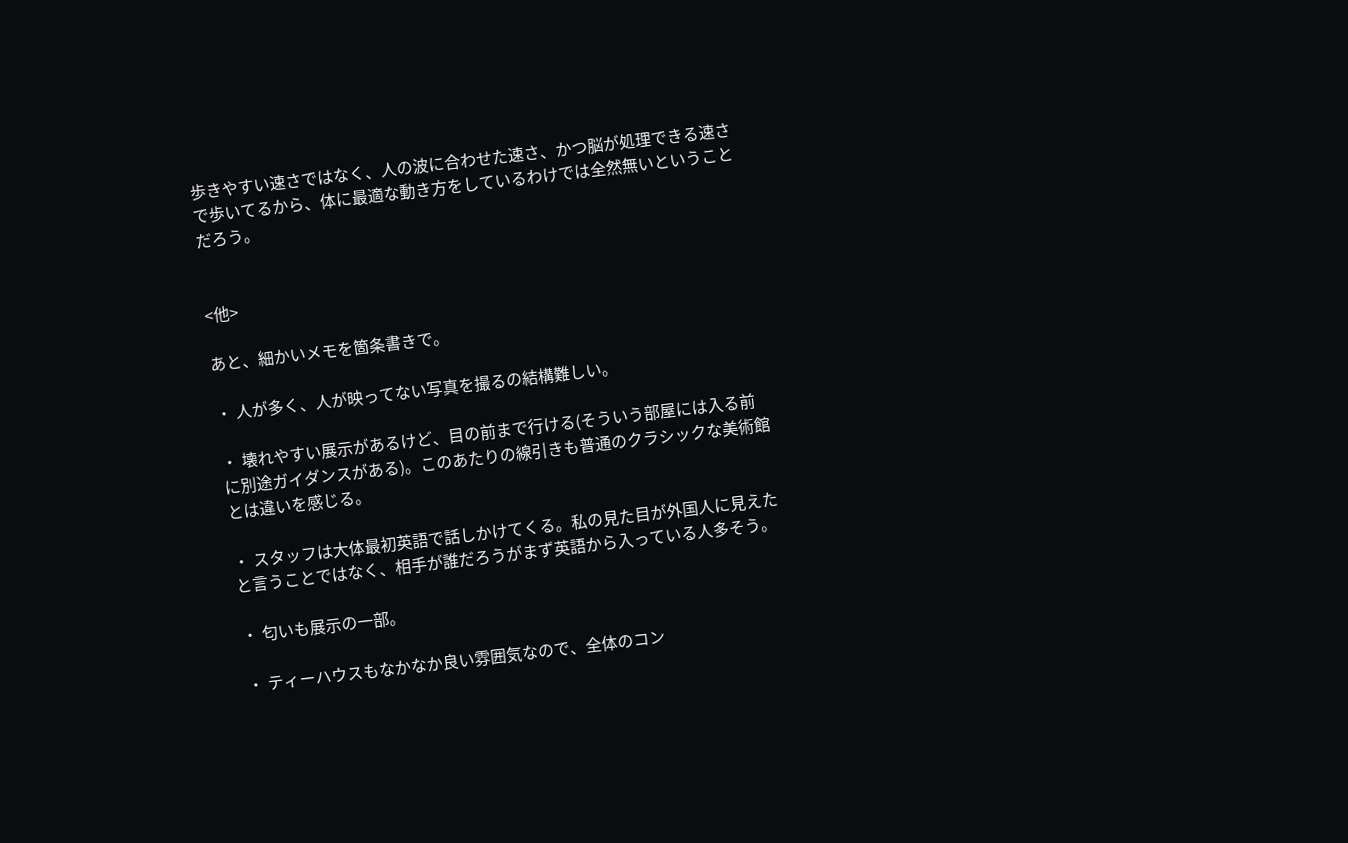歩きやすい速さではなく、人の波に合わせた速さ、かつ脳が処理できる速さで歩いてるから、体に最適な動き方をしているわけでは全然無いということだろう。


<他>

あと、細かいメモを箇条書きで。

・ 人が多く、人が映ってない写真を撮るの結構難しい。

・ 壊れやすい展示があるけど、目の前まで行ける(そういう部屋には入る前に別途ガイダンスがある)。このあたりの線引きも普通のクラシックな美術館とは違いを感じる。

・ スタッフは大体最初英語で話しかけてくる。私の見た目が外国人に見えたと言うことではなく、相手が誰だろうがまず英語から入っている人多そう。

・ 匂いも展示の一部。

・ ティーハウスもなかなか良い雰囲気なので、全体のコン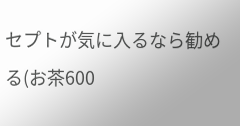セプトが気に入るなら勧める(お茶600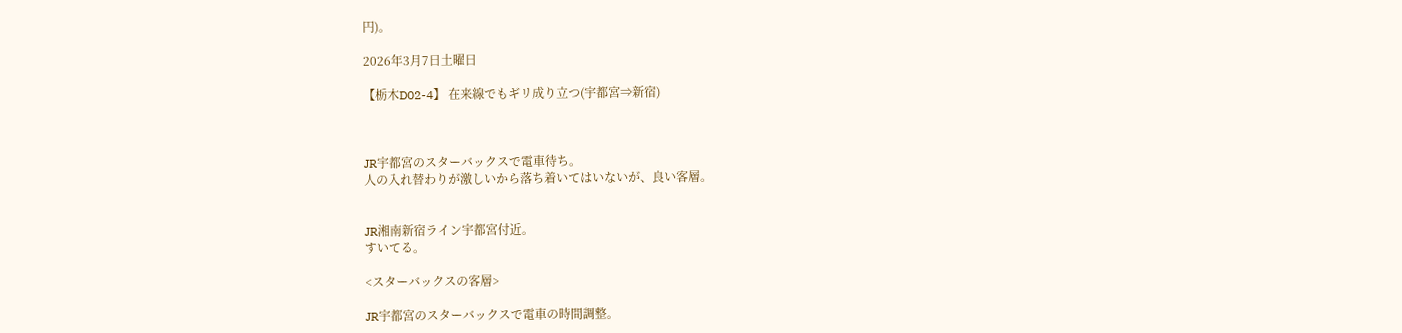円)。

2026年3月7日土曜日

【栃木D02-4】 在来線でもギリ成り立つ(宇都宮⇒新宿)



JR宇都宮のスターバックスで電車待ち。
人の入れ替わりが激しいから落ち着いてはいないが、良い客層。


JR湘南新宿ライン宇都宮付近。
すいてる。

<スターバックスの客層>

JR宇都宮のスターバックスで電車の時間調整。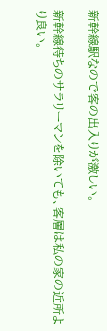新幹線駅なので客の出入りが激しい。

新幹線待ちのサラリーマンを除いても、客層は私の家の近所より良い。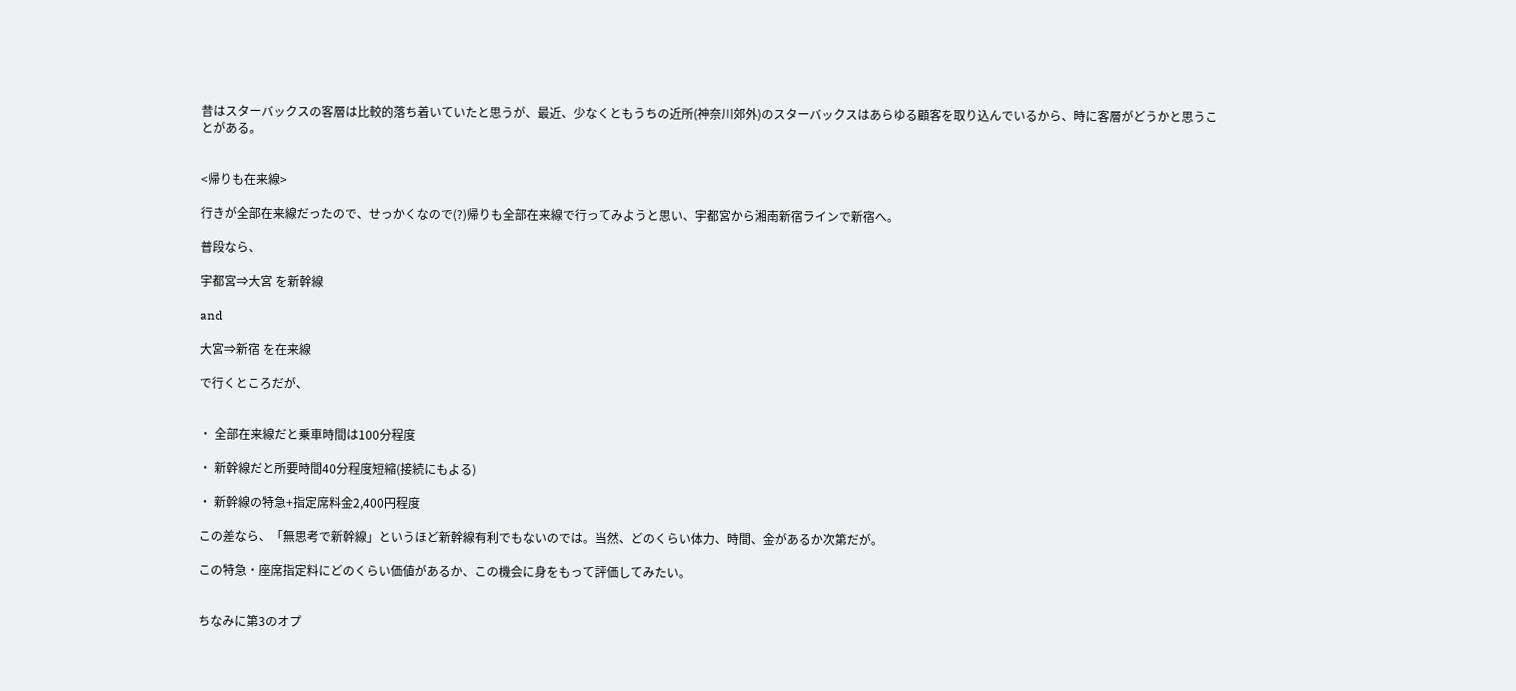昔はスターバックスの客層は比較的落ち着いていたと思うが、最近、少なくともうちの近所(神奈川郊外)のスターバックスはあらゆる顧客を取り込んでいるから、時に客層がどうかと思うことがある。


<帰りも在来線>

行きが全部在来線だったので、せっかくなので(?)帰りも全部在来線で行ってみようと思い、宇都宮から湘南新宿ラインで新宿へ。

普段なら、

宇都宮⇒大宮 を新幹線

and

大宮⇒新宿 を在来線

で行くところだが、


・ 全部在来線だと乗車時間は100分程度

・ 新幹線だと所要時間40分程度短縮(接続にもよる)

・ 新幹線の特急+指定席料金2,400円程度

この差なら、「無思考で新幹線」というほど新幹線有利でもないのでは。当然、どのくらい体力、時間、金があるか次第だが。

この特急・座席指定料にどのくらい価値があるか、この機会に身をもって評価してみたい。


ちなみに第3のオプ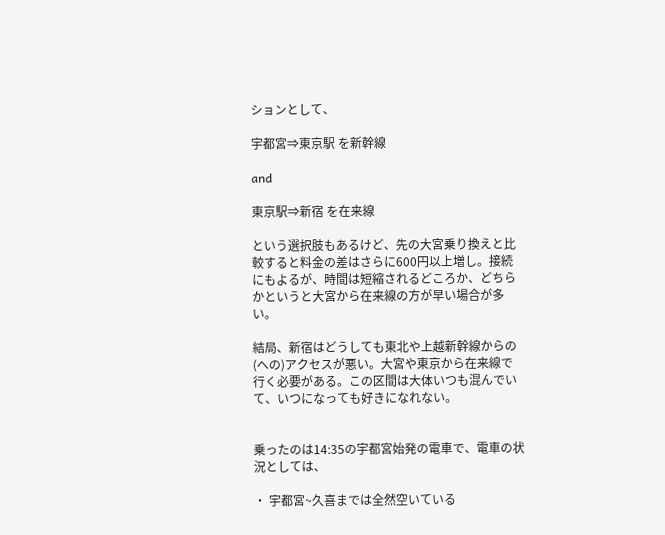ションとして、

宇都宮⇒東京駅 を新幹線

and

東京駅⇒新宿 を在来線

という選択肢もあるけど、先の大宮乗り換えと比較すると料金の差はさらに600円以上増し。接続にもよるが、時間は短縮されるどころか、どちらかというと大宮から在来線の方が早い場合が多い。

結局、新宿はどうしても東北や上越新幹線からの(への)アクセスが悪い。大宮や東京から在来線で行く必要がある。この区間は大体いつも混んでいて、いつになっても好きになれない。


乗ったのは14:35の宇都宮始発の電車で、電車の状況としては、

・ 宇都宮~久喜までは全然空いている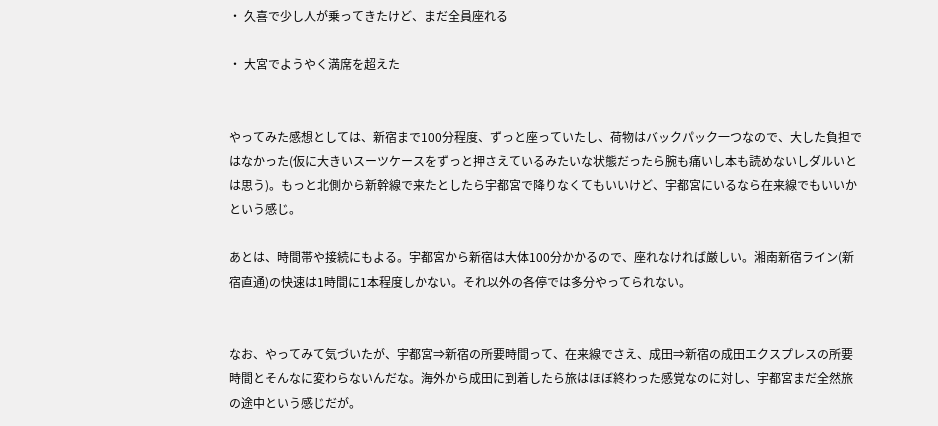・ 久喜で少し人が乗ってきたけど、まだ全員座れる

・ 大宮でようやく満席を超えた


やってみた感想としては、新宿まで100分程度、ずっと座っていたし、荷物はバックパック一つなので、大した負担ではなかった(仮に大きいスーツケースをずっと押さえているみたいな状態だったら腕も痛いし本も読めないしダルいとは思う)。もっと北側から新幹線で来たとしたら宇都宮で降りなくてもいいけど、宇都宮にいるなら在来線でもいいかという感じ。

あとは、時間帯や接続にもよる。宇都宮から新宿は大体100分かかるので、座れなければ厳しい。湘南新宿ライン(新宿直通)の快速は1時間に1本程度しかない。それ以外の各停では多分やってられない。


なお、やってみて気づいたが、宇都宮⇒新宿の所要時間って、在来線でさえ、成田⇒新宿の成田エクスプレスの所要時間とそんなに変わらないんだな。海外から成田に到着したら旅はほぼ終わった感覚なのに対し、宇都宮まだ全然旅の途中という感じだが。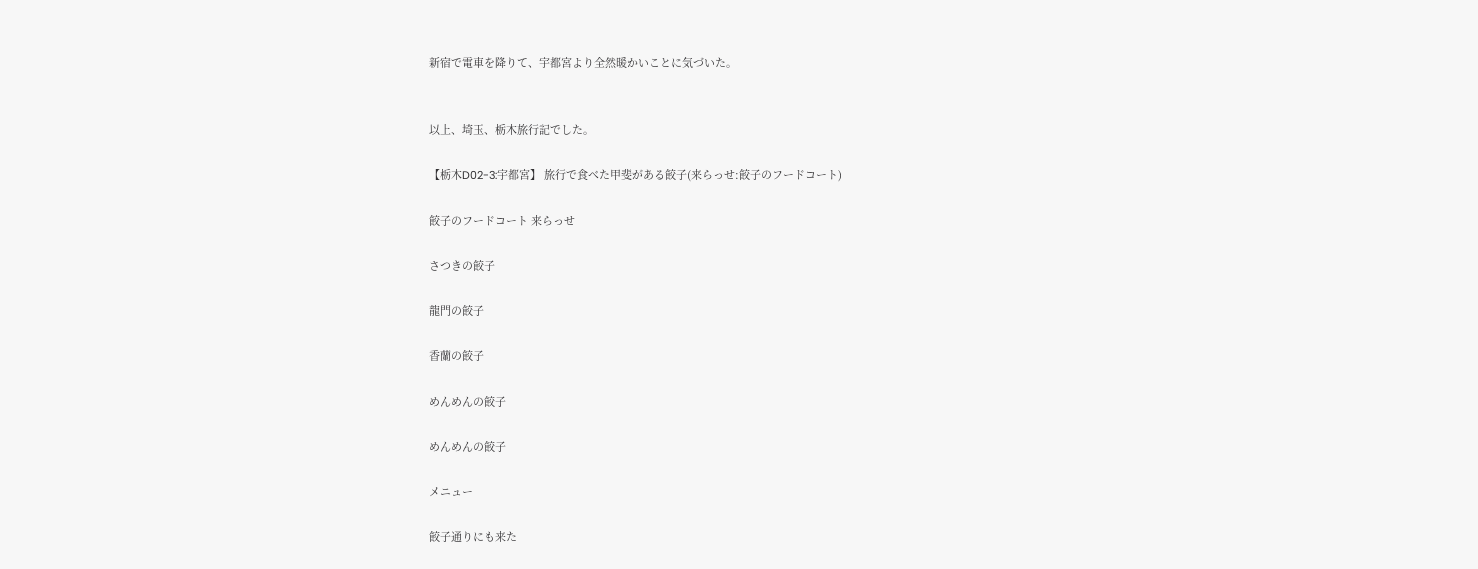新宿で電車を降りて、宇都宮より全然暖かいことに気づいた。


以上、埼玉、栃木旅行記でした。

【栃木D02-3:宇都宮】 旅行で食べた甲斐がある餃子(来らっせ:餃子のフードコート)

餃子のフードコート 来らっせ

さつきの餃子

龍門の餃子

香蘭の餃子

めんめんの餃子

めんめんの餃子

メニュー

餃子通りにも来た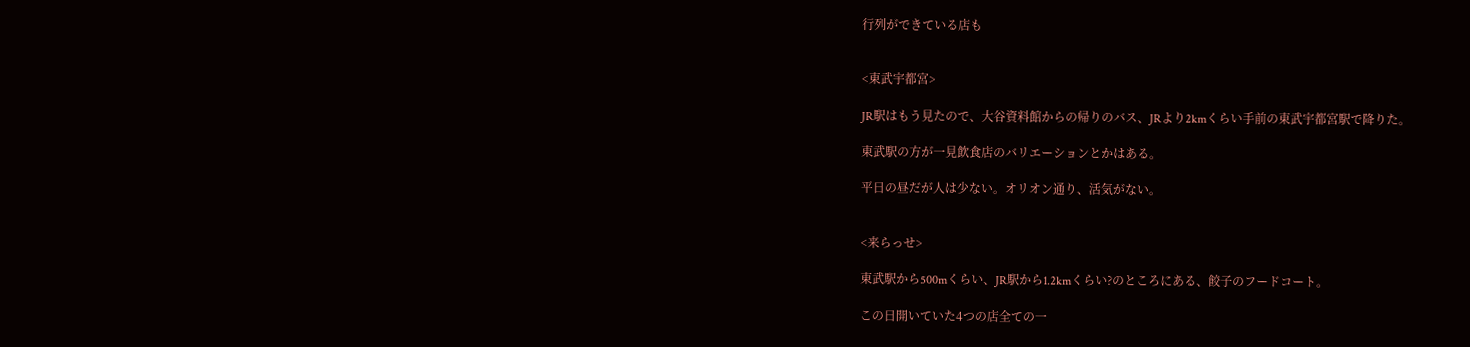行列ができている店も


<東武宇都宮>

JR駅はもう見たので、大谷資料館からの帰りのバス、JRより2kmくらい手前の東武宇都宮駅で降りた。

東武駅の方が一見飲食店のバリエーションとかはある。

平日の昼だが人は少ない。オリオン通り、活気がない。


<来らっせ>

東武駅から500mくらい、JR駅から1.2kmくらい?のところにある、餃子のフードコート。

この日開いていた4つの店全ての一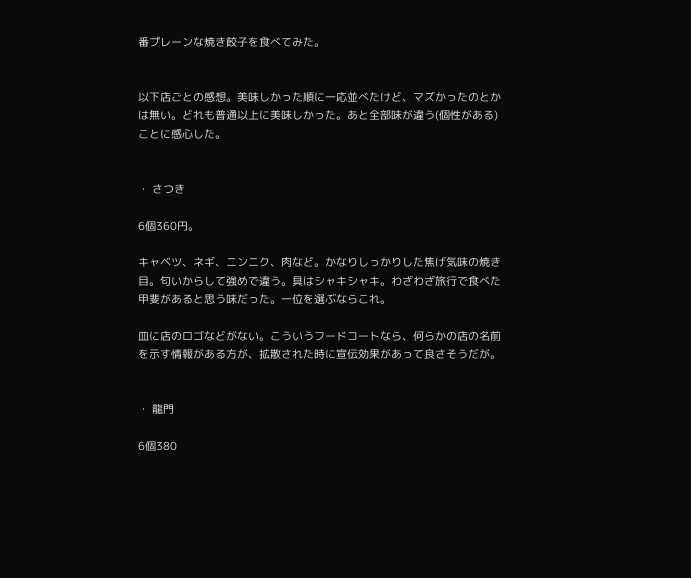番プレーンな焼き餃子を食べてみた。


以下店ごとの感想。美味しかった順に一応並べたけど、マズかったのとかは無い。どれも普通以上に美味しかった。あと全部味が違う(個性がある)ことに感心した。


・ さつき

6個360円。

キャベツ、ネギ、ニンニク、肉など。かなりしっかりした焦げ気味の焼き目。匂いからして強めで違う。具はシャキシャキ。わざわざ旅行で食べた甲斐があると思う味だった。一位を選ぶならこれ。

皿に店のロゴなどがない。こういうフードコートなら、何らかの店の名前を示す情報がある方が、拡散された時に宣伝効果があって良さそうだが。


・ 龍門

6個380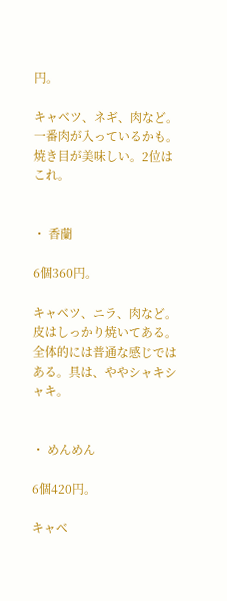円。

キャベツ、ネギ、肉など。一番肉が入っているかも。焼き目が美味しい。2位はこれ。


・ 香蘭

6個360円。

キャベツ、ニラ、肉など。皮はしっかり焼いてある。全体的には普通な感じではある。具は、ややシャキシャキ。


・ めんめん

6個420円。

キャベ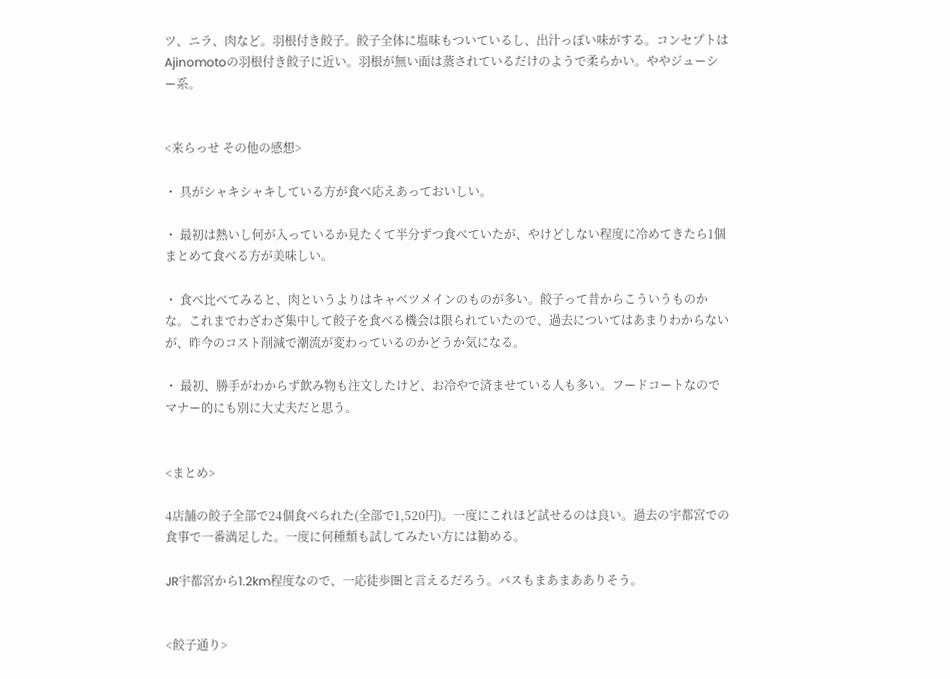ツ、ニラ、肉など。羽根付き餃子。餃子全体に塩味もついているし、出汁っぽい味がする。コンセプトはAjinomotoの羽根付き餃子に近い。羽根が無い面は蒸されているだけのようで柔らかい。ややジューシー系。


<来らっせ その他の感想>

・ 具がシャキシャキしている方が食べ応えあっておいしい。

・ 最初は熱いし何が入っているか見たくて半分ずつ食べていたが、やけどしない程度に冷めてきたら1個まとめて食べる方が美味しい。

・ 食べ比べてみると、肉というよりはキャベツメインのものが多い。餃子って昔からこういうものかな。これまでわざわざ集中して餃子を食べる機会は限られていたので、過去についてはあまりわからないが、昨今のコスト削減で潮流が変わっているのかどうか気になる。

・ 最初、勝手がわからず飲み物も注文したけど、お冷やで済ませている人も多い。フードコートなのでマナー的にも別に大丈夫だと思う。


<まとめ>

4店舗の餃子全部で24個食べられた(全部で1,520円)。一度にこれほど試せるのは良い。過去の宇都宮での食事で一番満足した。一度に何種類も試してみたい方には勧める。

JR宇都宮から1.2km程度なので、一応徒歩圏と言えるだろう。バスもまあまあありそう。


<餃子通り>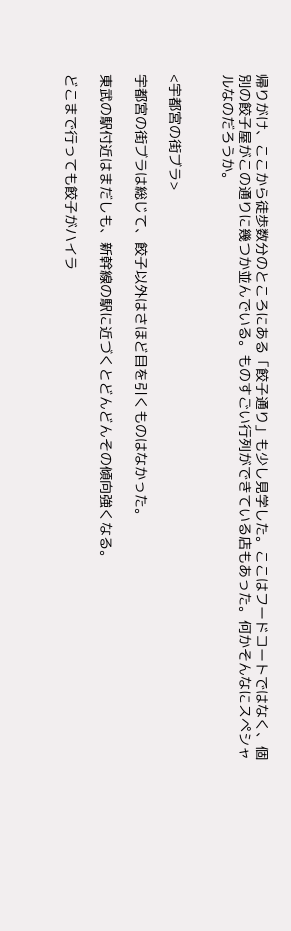帰りがけ、ここから徒歩数分のところにある「餃子通り」も少し見学した。ここはフードコートではなく、個別の餃子屋がこの通りに幾つか並んでいる。ものすごい行列ができている店もあった。何かそんなにスペシャルなのだろうか。


<宇都宮の街ブラ>

宇都宮の街ブラは総じて、餃子以外はさほど目を引くものはなかった。

東武の駅付近はまだしも、新幹線の駅に近づくとどんどんその傾向強くなる。

どこまで行っても餃子がハイラ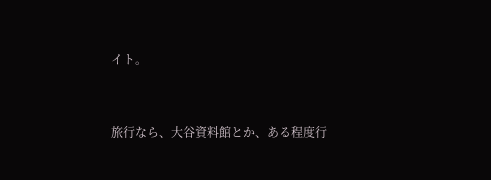イト。


旅行なら、大谷資料館とか、ある程度行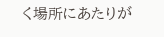く場所にあたりが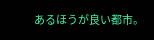あるほうが良い都市。